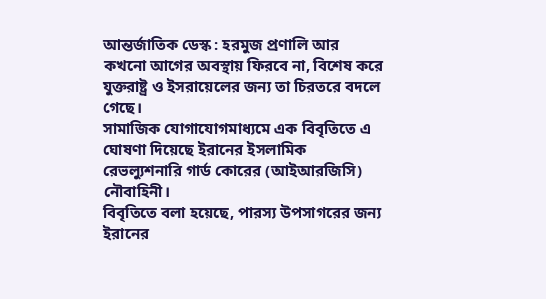আন্তর্জাতিক ডেস্ক : হরমুজ প্রণালি আর কখনো আগের অবস্থায় ফিরবে না, বিশেষ করে যুক্তরাষ্ট্র ও ইসরায়েলের জন্য তা চিরতরে বদলে গেছে।
সামাজিক যোগাযোগমাধ্যমে এক বিবৃতিতে এ ঘোষণা দিয়েছে ইরানের ইসলামিক রেভল্যুশনারি গার্ড কোরের (আইআরজিসি) নৌবাহিনী।
বিবৃতিতে বলা হয়েছে, পারস্য উপসাগরের জন্য ইরানের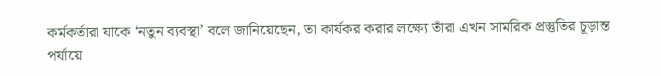কর্মকর্তারা যাকে ‘নতুন ব্যবস্থা’ বলে জানিয়েছেন, তা কার্যকর করার লক্ষ্যে তাঁরা এখন সামরিক প্রস্তুতির চূড়ান্ত পর্যায়ে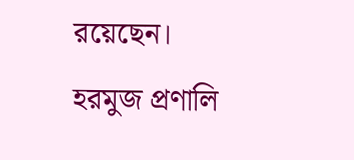রয়েছেন।
হরমুজ প্রণালি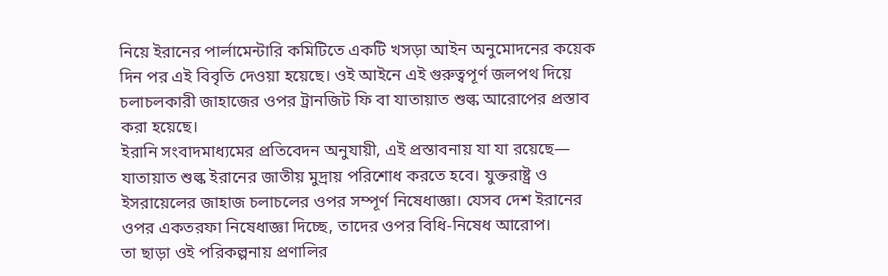নিয়ে ইরানের পার্লামেন্টারি কমিটিতে একটি খসড়া আইন অনুমোদনের কয়েক দিন পর এই বিবৃতি দেওয়া হয়েছে। ওই আইনে এই গুরুত্বপূর্ণ জলপথ দিয়ে চলাচলকারী জাহাজের ওপর ট্রানজিট ফি বা যাতায়াত শুল্ক আরোপের প্রস্তাব করা হয়েছে।
ইরানি সংবাদমাধ্যমের প্রতিবেদন অনুযায়ী, এই প্রস্তাবনায় যা যা রয়েছে— যাতায়াত শুল্ক ইরানের জাতীয় মুদ্রায় পরিশোধ করতে হবে। যুক্তরাষ্ট্র ও ইসরায়েলের জাহাজ চলাচলের ওপর সম্পূর্ণ নিষেধাজ্ঞা। যেসব দেশ ইরানের ওপর একতরফা নিষেধাজ্ঞা দিচ্ছে, তাদের ওপর বিধি-নিষেধ আরোপ।
তা ছাড়া ওই পরিকল্পনায় প্রণালির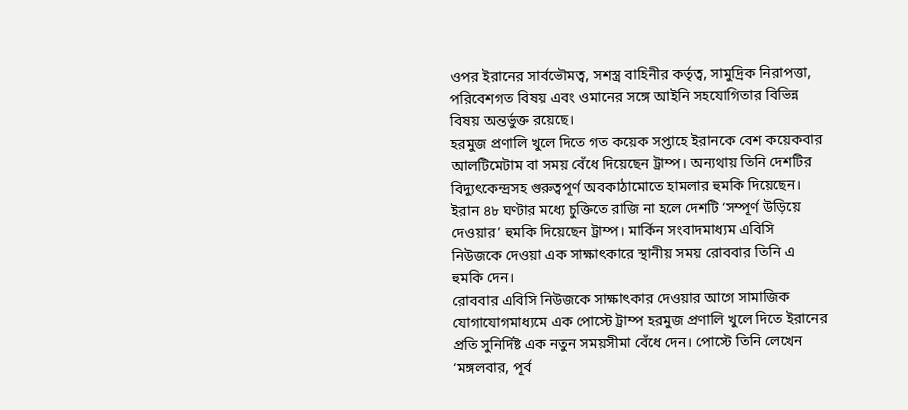ওপর ইরানের সার্বভৌমত্ব, সশস্ত্র বাহিনীর কর্তৃত্ব, সামুদ্রিক নিরাপত্তা, পরিবেশগত বিষয় এবং ওমানের সঙ্গে আইনি সহযোগিতার বিভিন্ন বিষয় অন্তর্ভুক্ত রয়েছে।
হরমুজ প্রণালি খুলে দিতে গত কয়েক সপ্তাহে ইরানকে বেশ কয়েকবার আলটিমেটাম বা সময় বেঁধে দিয়েছেন ট্রাম্প। অন্যথায় তিনি দেশটির বিদ্যুৎকেন্দ্রসহ গুরুত্বপূর্ণ অবকাঠামোতে হামলার হুমকি দিয়েছেন।
ইরান ৪৮ ঘণ্টার মধ্যে চুক্তিতে রাজি না হলে দেশটি ‘সম্পূর্ণ উড়িয়ে দেওয়ার’ হুমকি দিয়েছেন ট্রাম্প। মার্কিন সংবাদমাধ্যম এবিসি নিউজকে দেওয়া এক সাক্ষাৎকারে স্থানীয় সময় রোববার তিনি এ হুমকি দেন।
রোববার এবিসি নিউজকে সাক্ষাৎকার দেওয়ার আগে সামাজিক যোগাযোগমাধ্যমে এক পোস্টে ট্রাম্প হরমুজ প্রণালি খুলে দিতে ইরানের প্রতি সুনির্দিষ্ট এক নতুন সময়সীমা বেঁধে দেন। পোস্টে তিনি লেখেন ‘মঙ্গলবার, পূর্ব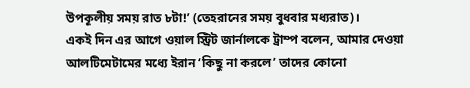উপকূলীয় সময় রাত ৮টা!’ (তেহরানের সময় বুধবার মধ্যরাত)।
একই দিন এর আগে ওয়াল স্ট্রিট জার্নালকে ট্রাম্প বলেন, আমার দেওয়া আলটিমেটামের মধ্যে ইরান ‘কিছু না করলে’ তাদের কোনো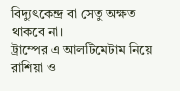বিদ্যুৎকেন্দ্র বা সেতু অক্ষত থাকবে না।
ট্রাম্পের এ আলটিমেটাম নিয়ে রাশিয়া ও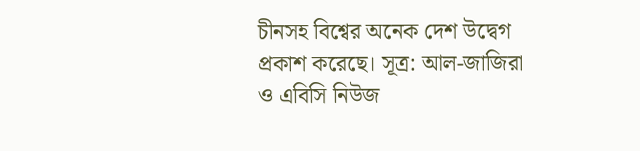চীনসহ বিশ্বের অনেক দেশ উদ্বেগ প্রকাশ করেছে। সূত্র: আল-জাজিরা ও এবিসি নিউজ